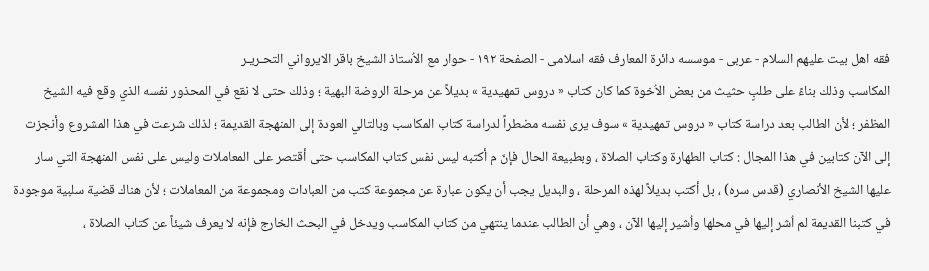فقه اهل بیت علیهم السلام - عربی - موسسه دائرة المعارف فقه اسلامی - الصفحة ١٩٢ - حوار مع الاُستاذ الشيخ باقر الايرواني التحـريـر
المكاسب وذلك بناءً على طلبٍ حثيث من بعض الاُخوة كما كان كتاب « دروس تمهيدية » بديلاً عن مرحلة الروضة البهية ؛ وذلك حتى لا نقع في المحذور نفسه الذي وقع فيه الشيخ المظفر ؛ لأن الطالب بعد دراسة كتاب « دروس تمهيدية » سوف يرى نفسه مضطراً لدراسة كتاب المكاسب وبالتالي العودة إلى المنهجة القديمة ؛ لذلك شرعت في هذا المشروع وأنجزت إلى الآن كتابين في هذا المجال : كتاب الطهارة وكتاب الصلاة ، وبطبيعة الحال فإنّ م أكتبه ليس نفس كتاب المكاسب حتى أقتصر على المعاملات وليس على نفس المنهجة التي سار عليها الشيخ الأنصاري (قدس سره) ، بل أكتب بديلاً لهذه المرحلة ، والبديل يجب أن يكون عبارة عن مجموعة كتب من العبادات ومجموعة من المعاملات ؛ لأن هناك قضية سلبية موجودة في كتبنا القديمة لم اُشر إليها في محلها واُشير إليها الآن ، وهي أن الطالب عندما ينتهي من كتاب المكاسب ويدخل في البحث الخارج فإنه لا يعرف شيئاً عن كتاب الصلاة ،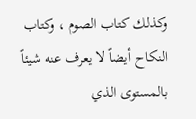وكذلك كتاب الصوم ، وكتاب النكاح أيضاً لا يعرف عنه شيئاً بالمستوى الذي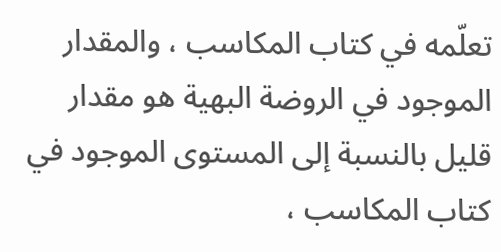تعلّمه في كتاب المكاسب ، والمقدار الموجود في الروضة البهية هو مقدار قليل بالنسبة إلى المستوى الموجود في كتاب المكاسب ،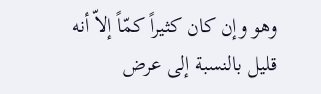وهو وإن كان كثيراً كمّاً إلاّ أنه قليل بالنسبة إلى عرض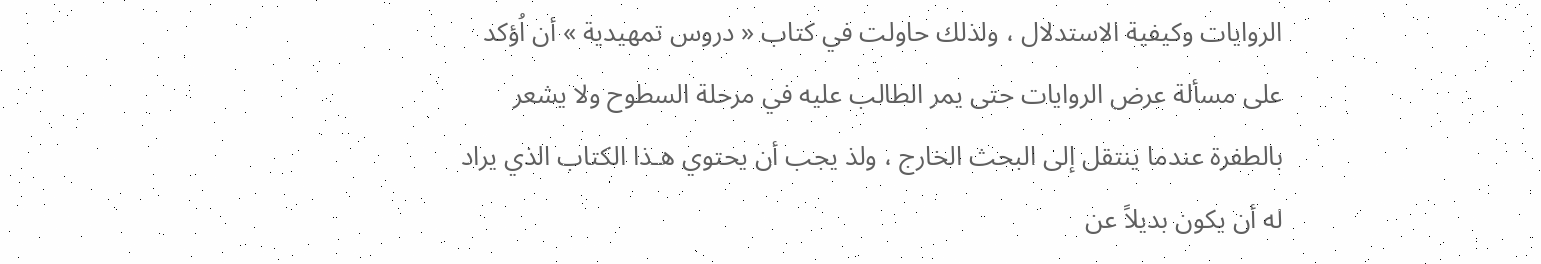الروايات وكيفية الاستدلال ، ولذلك حاولت في كتاب « دروس تمهيدية » أن اُؤكد على مسألة عرض الروايات حتى يمر الطالب عليه في مرحلة السطوح ولا يشعر بالطفرة عندما ينتقل إلى البحث الخارج ، ولذ يجب أن يحتوي هـذا الكتاب الذي يراد له أن يكون بديلاً عن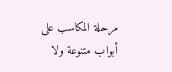مرحلة المكاسب على أبواب متنوعة ولا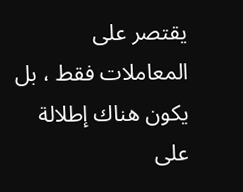يقتصر على المعاملات فقط ، بل يكون هناك إطلالة على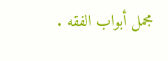مجمل أبواب الفقه .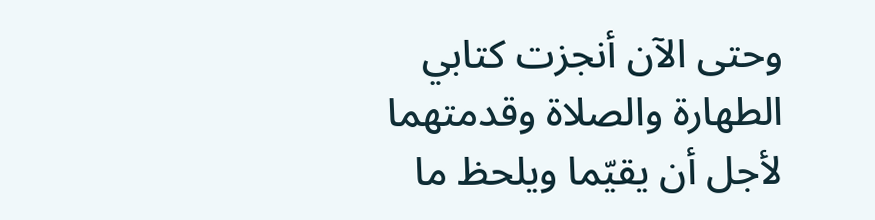وحتى الآن أنجزت كتابي الطهارة والصلاة وقدمتهما لأجل أن يقيّما ويلحظ ما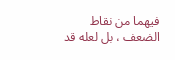فيهما من نقاط الضعف ، بل لعله قد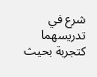شرع في تدريسهما كتجربة بحيث